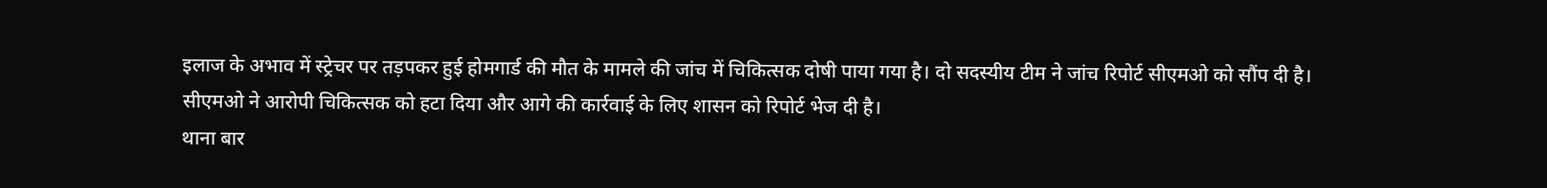इलाज के अभाव में स्ट्रेचर पर तड़पकर हुई होमगार्ड की मौत के मामले की जांच में चिकित्सक दोषी पाया गया है। दो सदस्यीय टीम ने जांच रिपोर्ट सीएमओ को सौंप दी है। सीएमओ ने आरोपी चिकित्सक को हटा दिया और आगे की कार्रवाई के लिए शासन को रिपोर्ट भेज दी है।
थाना बार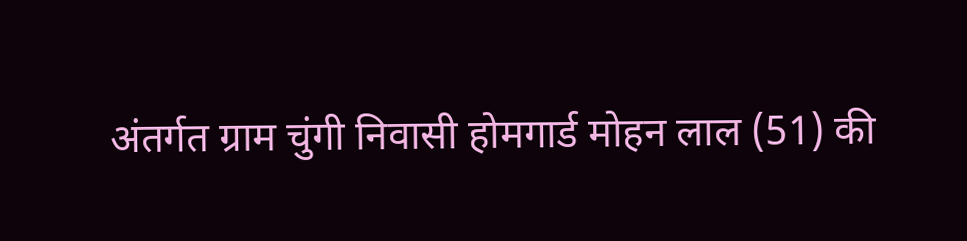अंतर्गत ग्राम चुंगी निवासी होमगार्ड मोहन लाल (51) की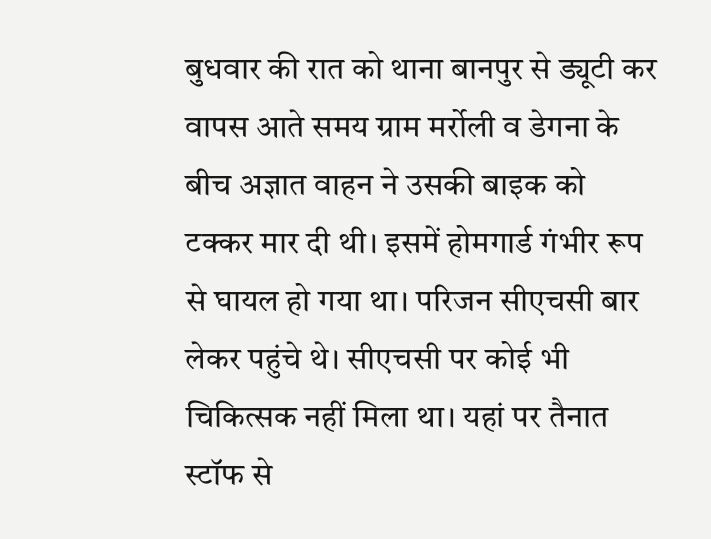बुधवार की रात को थाना बानपुर से ड्यूटी कर वापस आते समय ग्राम मर्रोली व डेगना के बीच अज्ञात वाहन ने उसकी बाइक को टक्कर मार दी थी। इसमें होमगार्ड गंभीर रूप से घायल हो गया था। परिजन सीएचसी बार लेकर पहुंचे थे। सीएचसी पर कोई भी चिकित्सक नहीं मिला था। यहां पर तैनात स्टॉफ से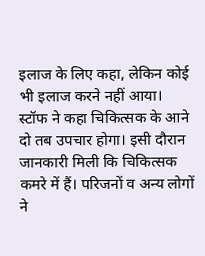इलाज के लिए कहा, लेकिन कोई भी इलाज करने नहीं आया।
स्टॉफ ने कहा चिकित्सक के आने दो तब उपचार होगा। इसी दौरान जानकारी मिली कि चिकित्सक कमरे में हैं। परिजनों व अन्य लोगों ने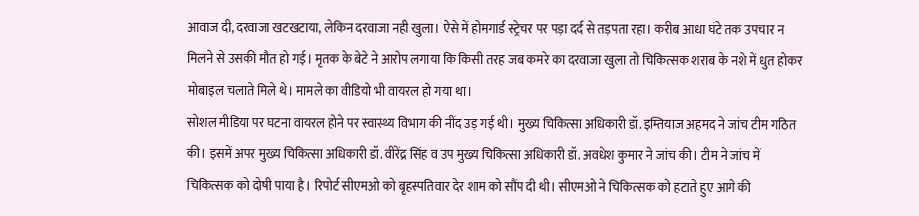आवाज दी, दरवाजा खटखटाया, लेकिन दरवाजा नही खुला। ऐसे में होमगार्ड स्ट्रेचर पर पड़ा दर्द से तड़पता रहा। करीब आधा घंटे तक उपचार न मिलने से उसकी मौत हो गई। मृतक के बेटे ने आरोप लगाया कि किसी तरह जब कमरे का दरवाजा खुला तो चिकित्सक शराब के नशे में धुत होकर मोबाइल चलाते मिले थे। मामले का वीडियो भी वायरल हो गया था।
सोशल मीडिया पर घटना वायरल होने पर स्वास्थ्य विभाग की नींद उड़ गई थी। मुख्य चिकित्सा अधिकारी डॉ. इम्तियाज अहमद ने जांच टीम गठित की। इसमें अपर मुख्य चिकित्सा अधिकारी डॉ. वीरेंद्र सिंह व उप मुख्य चिकित्सा अधिकारी डॉ. अवधेश कुमार ने जांच की। टीम ने जांच में चिकित्सक को दोषी पाया है। रिपोर्ट सीएमओ को बृहस्पतिवार देर शाम को सौंप दी थी। सीएमओ ने चिकित्सक को हटाते हुए आगे की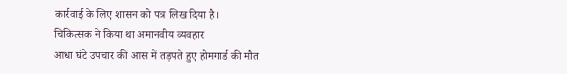कार्रवाई के लिए शासन को पत्र लिख दिया है।
चिकित्सक ने किया था अमानवीय व्यवहार
आधा घंटे उपचार की आस में तड़पते हुए होमगार्ड की मौत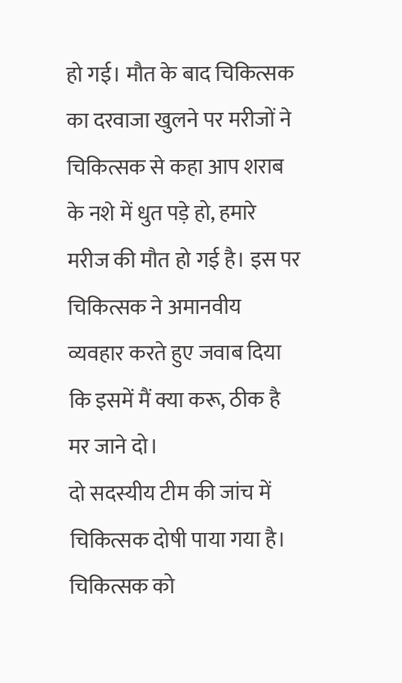हो गई। मौत के बाद चिकित्सक का दरवाजा खुलने पर मरीजों ने चिकित्सक से कहा आप शराब के नशे में धुत पड़े हो, हमारे मरीज की मौत हो गई है। इस पर चिकित्सक ने अमानवीय व्यवहार करते हुए जवाब दिया कि इसमें मैं क्या करू, ठीक है मर जाने दो।
दो सदस्यीय टीम की जांच में चिकित्सक दोषी पाया गया है। चिकित्सक को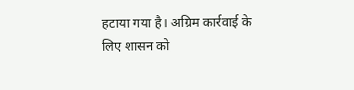हटाया गया है। अग्रिम कार्रवाई के लिए शासन को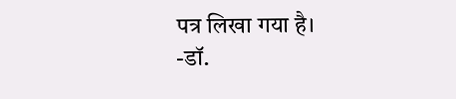पत्र लिखा गया है।
-डॉ.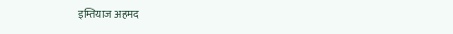इम्तियाज अहमद